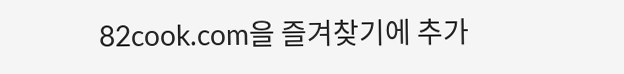82cook.com을 즐겨찾기에 추가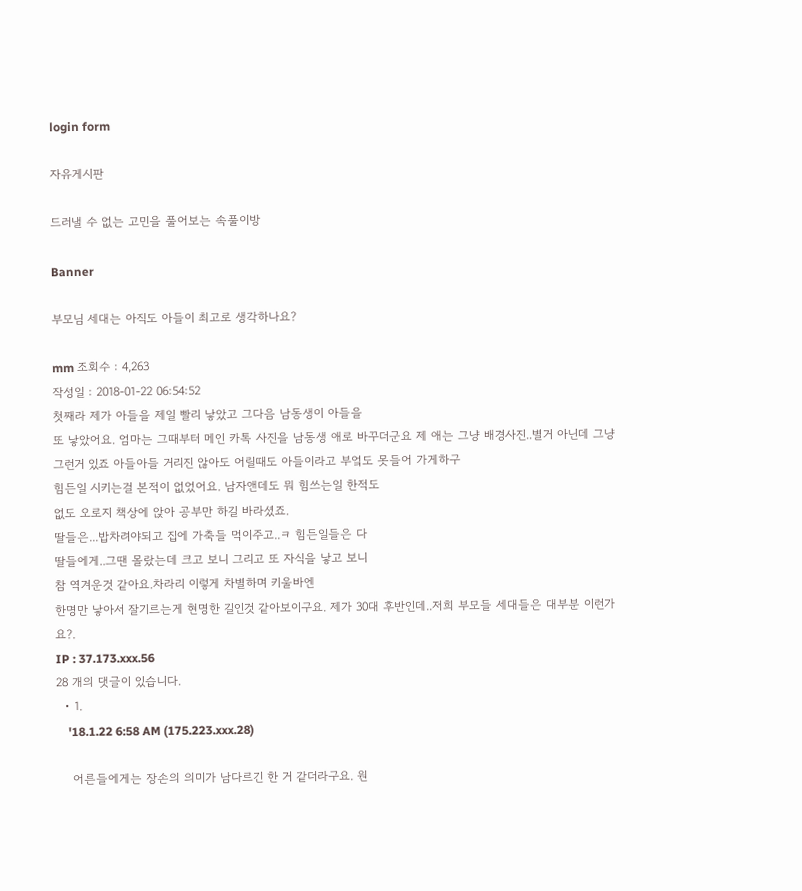login form

자유게시판

드러낼 수 없는 고민을 풀어보는 속풀이방

Banner

부모님 세대는 아직도 아들이 최고로 생각하나요?

mm 조회수 : 4,263
작성일 : 2018-01-22 06:54:52
첫째라 제가 아들을 제일 빨리 낳았고 그다음 남동생이 아들을
또 낳았어요. 엄마는 그때부터 메인 카톡 사진을 남동생 애로 바꾸더군요 제 애는 그냥 배경사진..별거 아닌데 그냥 그런거 있죠 아들아들 거리진 않아도 어릴때도 아들이라고 부엌도 못들어 가게하구
힘든일 시키는걸 본적이 없었어요. 남자앤데도 뭐 힘쓰는일 한적도
없도 오로지 책상에 앉아 공부만 하길 바라셨죠.
딸들은...밥차려야되고 집에 가축들 먹이주고..ㅋ 힘든일들은 다
딸들에게..그땐 몰랐는데 크고 보니 그리고 또 자식을 낳고 보니
참 역겨운것 같아요.차라리 이렇게 차별하며 키울바엔
한명만 낳아서 잘기르는게 현명한 길인것 같아보이구요. 제가 30대 후반인데..저희 부모들 세대들은 대부분 이런가요?.
IP : 37.173.xxx.56
28 개의 댓글이 있습니다.
  • 1.
    '18.1.22 6:58 AM (175.223.xxx.28)

    어른들에게는 장손의 의미가 남다르긴 한 거 같더라구요. 원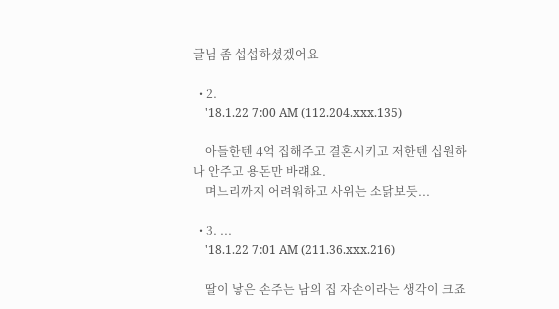글님 좀 섭섭하셨겠어요

  • 2.
    '18.1.22 7:00 AM (112.204.xxx.135)

    아들한텐 4억 집해주고 결혼시키고 저한텐 십원하나 안주고 용돈만 바럐요.
    며느리까지 어려워하고 사위는 소닭보듯...

  • 3. ...
    '18.1.22 7:01 AM (211.36.xxx.216)

    딸이 낳은 손주는 남의 집 자손이라는 생각이 크죠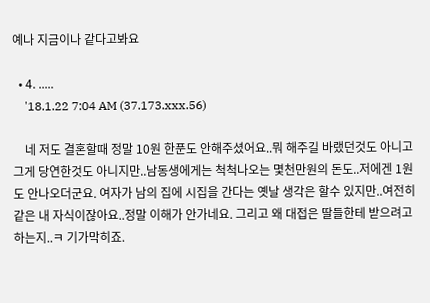예나 지금이나 같다고봐요

  • 4. .....
    '18.1.22 7:04 AM (37.173.xxx.56)

    네 저도 결혼할때 정말 10원 한푼도 안해주셨어요..뭐 해주길 바랬던것도 아니고 그게 당연한것도 아니지만..남동생에게는 척척나오는 몇천만원의 돈도..저에겐 1원도 안나오더군요. 여자가 남의 집에 시집을 간다는 옛날 생각은 할수 있지만..여전히 같은 내 자식이잖아요..정말 이해가 안가네요. 그리고 왜 대접은 딸들한테 받으려고 하는지..ㅋ 기가막히죠.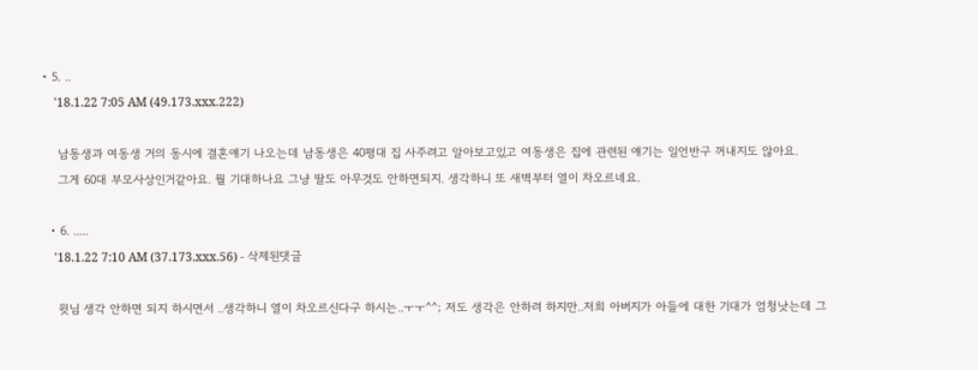• 5. ..
    '18.1.22 7:05 AM (49.173.xxx.222)

    남동생과 여동생 거의 동시에 결혼얘기 나오는데 남동생은 40평대 집 사주려고 알아보고있고 여동생은 집에 관련된 얘기는 일언반구 꺼내지도 않아요.
    그게 60대 부모사상인거같아요. 뭘 기대하나요 그냥 딸도 아무것도 안하면되지. 생각하니 또 새벽부터 열이 차오르네요.

  • 6. .....
    '18.1.22 7:10 AM (37.173.xxx.56) - 삭제된댓글

    윗님 생각 안하면 되지 하시면서 ..생각하니 열이 차오르신다구 하시는..ㅜㅜ^^; 저도 생각은 안하려 하지만..저희 아버지가 아들에 대한 기대가 엄청낫는데 그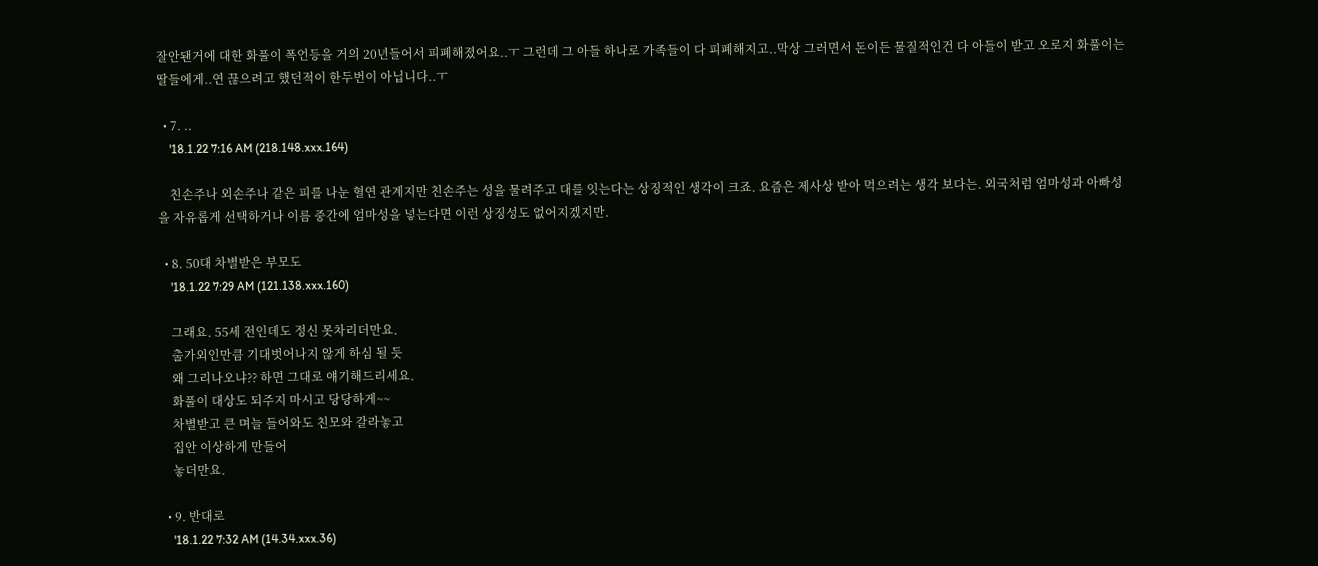잘안됀거에 대한 화풀이 폭언등을 거의 20년들어서 피폐해졌어요..ㅜ 그런데 그 아들 하나로 가족들이 다 피폐해지고..막상 그러면서 돈이든 물질적인건 다 아들이 받고 오로지 화풀이는 딸들에게..연 끊으려고 했던적이 한두번이 아닙니다..ㅜ

  • 7. ..
    '18.1.22 7:16 AM (218.148.xxx.164)

    친손주나 외손주나 같은 피를 나눈 혈연 관계지만 친손주는 성을 물려주고 대를 잇는다는 상징적인 생각이 크죠. 요즘은 제사상 받아 먹으려는 생각 보다는. 외국처럼 엄마성과 아빠성을 자유롭게 선택하거나 이름 중간에 엄마성을 넣는다면 이런 상징성도 없어지겠지만.

  • 8. 50대 차별받은 부모도
    '18.1.22 7:29 AM (121.138.xxx.160)

    그래요. 55세 전인데도 정신 못차리더만요.
    출가외인만큼 기대벗어나지 않게 하심 될 듯
    왜 그리나오냐?? 하면 그대로 얘기해드리세요.
    화풀이 대상도 되주지 마시고 당당하게~~
    차별받고 큰 며늘 들어와도 친모와 갈라놓고
    집안 이상하게 만들어
    놓더만요.

  • 9. 반대로
    '18.1.22 7:32 AM (14.34.xxx.36)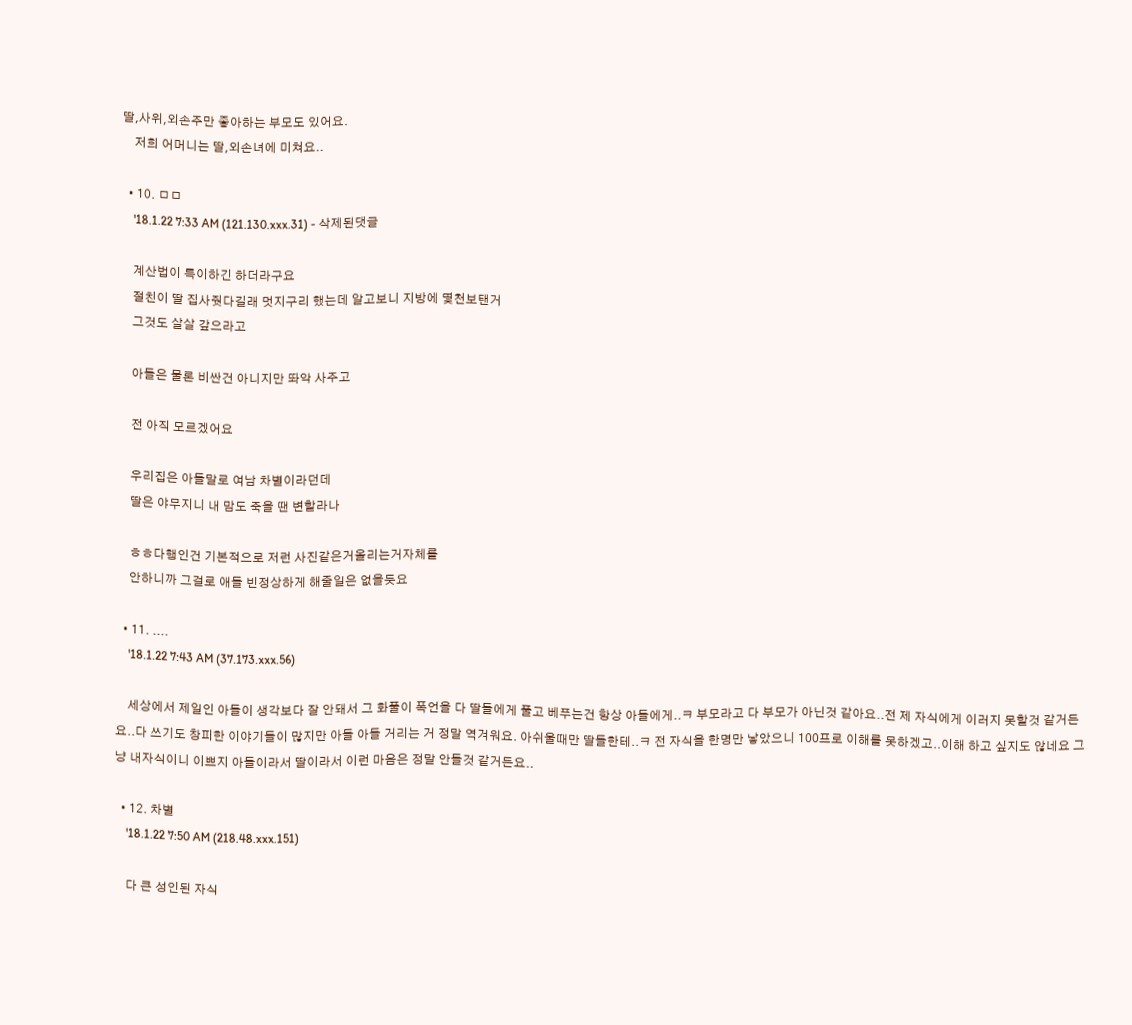딸,사위,외손주만 좋아하는 부모도 있어요.
    저희 어머니는 딸,외손녀에 미쳐요..

  • 10. ㅁㅁ
    '18.1.22 7:33 AM (121.130.xxx.31) - 삭제된댓글

    계산법이 특이하긴 하더라구요
    절친이 딸 집사줫다길래 멋지구리 했는데 알고보니 지방에 몇천보탠거
    그것도 살살 갚으라고

    아들은 물론 비싼건 아니지만 똬악 사주고

    전 아직 모르겠어요

    우리집은 아들말로 여남 차별이라던데
    딸은 야무지니 내 맘도 죽을 땐 변할라나

    ㅎㅎ다행인건 기본적으로 저런 사진같은거올리는거자체를
    안하니까 그걸로 애들 빈정상하게 해줄일은 없을듯요

  • 11. ....
    '18.1.22 7:43 AM (37.173.xxx.56)

    세상에서 제일인 아들이 생각보다 잘 안돼서 그 화풀이 폭언을 다 딸들에게 풀고 베푸는건 항상 아들에게..ㅋ 부모라고 다 부모가 아닌것 같아요..전 제 자식에게 이러지 못할것 같거든요..다 쓰기도 창피한 이야기들이 많지만 아들 아들 거리는 거 정말 역겨워요. 아쉬울때만 딸들한테..ㅋ 전 자식을 한명만 낳았으니 100프로 이해를 못하겠고..이해 하고 싶지도 않네요 그냥 내자식이니 이쁘지 아들이라서 딸이라서 이런 마음은 정말 안들것 같거든요..

  • 12. 차별
    '18.1.22 7:50 AM (218.48.xxx.151)

    다 큰 성인된 자식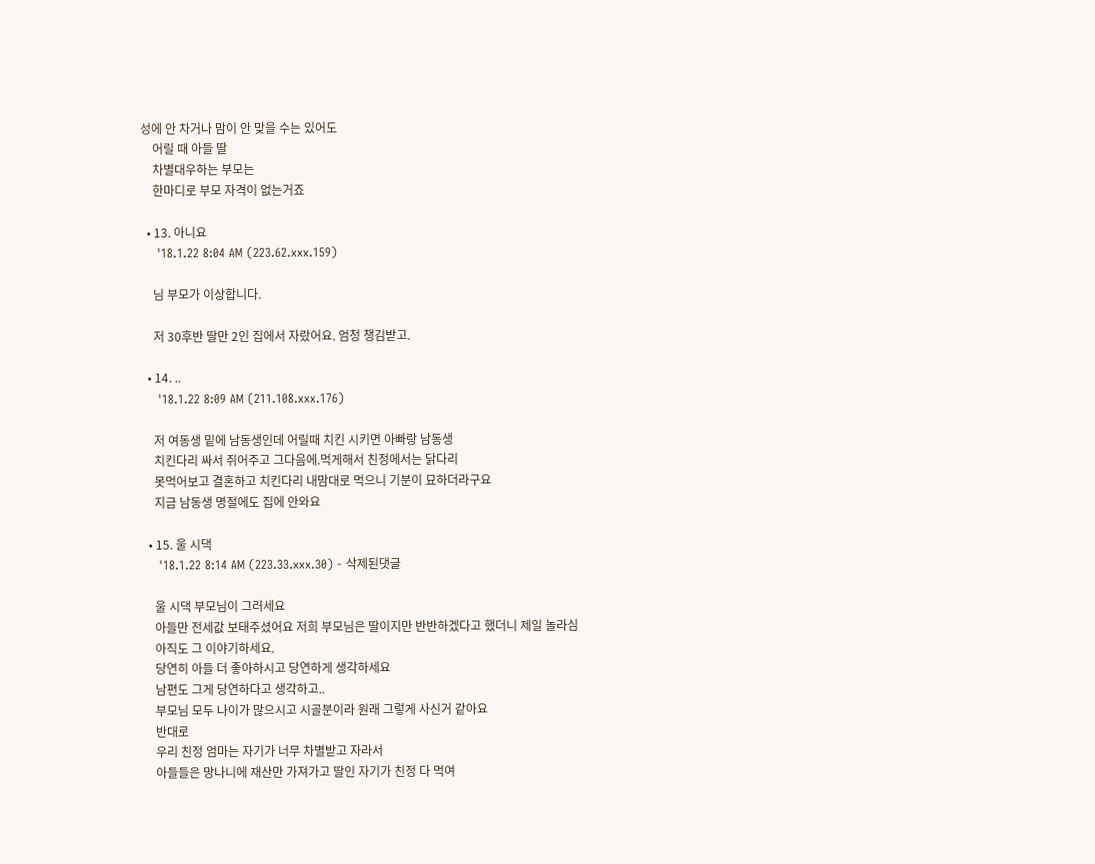성에 안 차거나 맘이 안 맞을 수는 있어도
    어릴 때 아들 딸
    차별대우하는 부모는
    한마디로 부모 자격이 없는거죠

  • 13. 아니요
    '18.1.22 8:04 AM (223.62.xxx.159)

    님 부모가 이상합니다.

    저 30후반 딸만 2인 집에서 자랐어요. 엄청 챙김받고.

  • 14. ..
    '18.1.22 8:09 AM (211.108.xxx.176)

    저 여동생 밑에 남동생인데 어릴때 치킨 시키면 아빠랑 남동생
    치킨다리 싸서 쥐어주고 그다음에.먹게해서 친정에서는 닭다리
    못먹어보고 결혼하고 치킨다리 내맘대로 먹으니 기분이 묘하더라구요
    지금 남동생 명절에도 집에 안와요

  • 15. 울 시댁
    '18.1.22 8:14 AM (223.33.xxx.30) - 삭제된댓글

    울 시댁 부모님이 그러세요
    아들만 전세값 보태주셨어요 저희 부모님은 딸이지만 반반하겠다고 했더니 제일 놀라심
    아직도 그 이야기하세요.
    당연히 아들 더 좋아하시고 당연하게 생각하세요
    남편도 그게 당연하다고 생각하고..
    부모님 모두 나이가 많으시고 시골분이라 원래 그렇게 사신거 같아요
    반대로
    우리 친정 엄마는 자기가 너무 차별받고 자라서
    아들들은 망나니에 재산만 가져가고 딸인 자기가 친정 다 먹여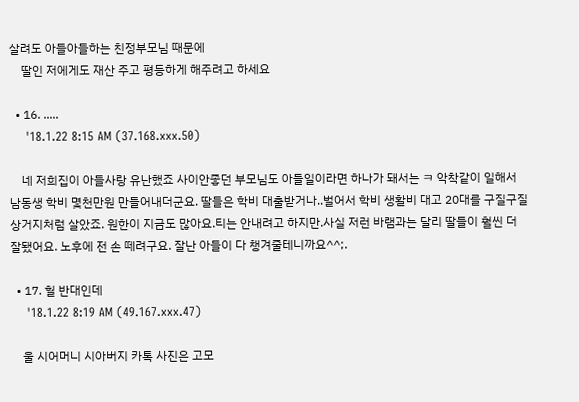살려도 아들아들하는 친정부모님 때문에
    딸인 저에게도 재산 주고 평등하게 해주려고 하세요

  • 16. .....
    '18.1.22 8:15 AM (37.168.xxx.50)

    네 저희집이 아들사랑 유난했죠 사이안좋던 부모님도 아들일이라면 하나가 돼서는 ㅋ 악착같이 일해서 남동생 학비 몇천만원 만들어내더군요. 딸들은 학비 대출받거나..벌어서 학비 생활비 대고 20대를 구질구질 상거지처럼 살았죠. 원한이 지금도 많아요.티는 안내려고 하지만.사실 저런 바램과는 달리 딸들이 훨씬 더 잘됐어요. 노후에 전 손 떼려구요. 잘난 아들이 다 챙겨줄테니까요^^;.

  • 17. 헐 반대인데
    '18.1.22 8:19 AM (49.167.xxx.47)

    울 시어머니 시아버지 카톡 사진은 고모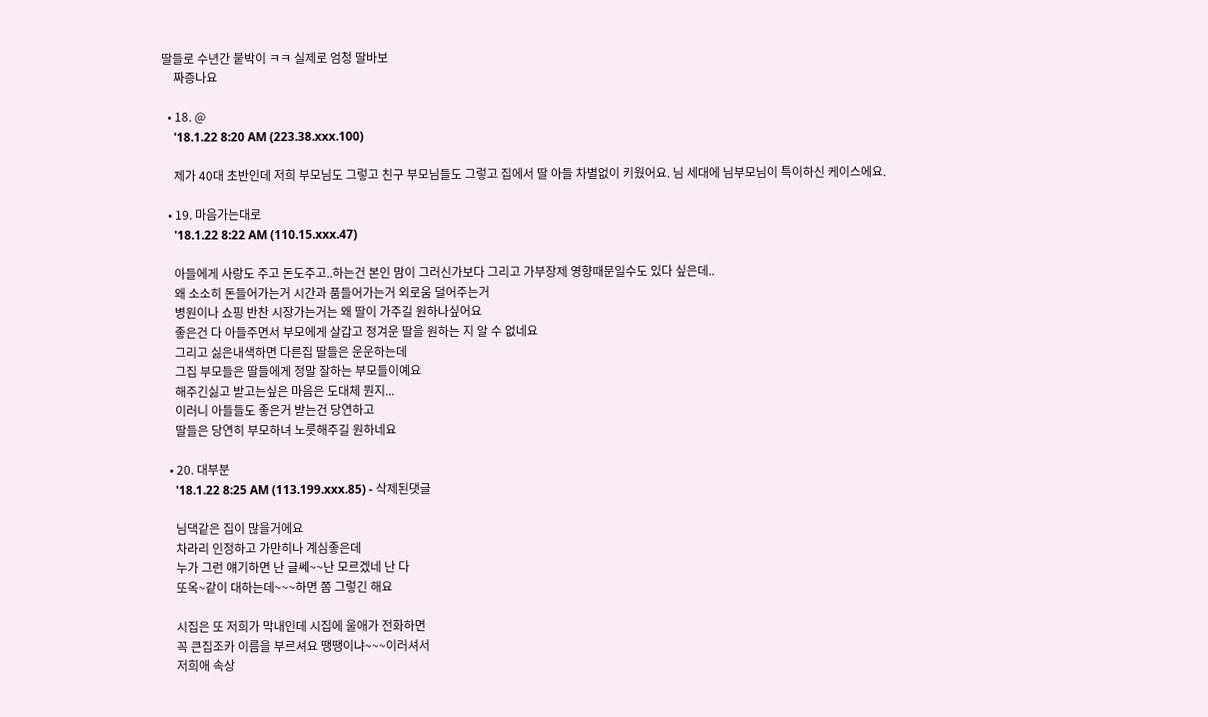딸들로 수년간 붙박이 ㅋㅋ 실제로 엄청 딸바보
    짜증나요

  • 18. @
    '18.1.22 8:20 AM (223.38.xxx.100)

    제가 40대 초반인데 저희 부모님도 그렇고 친구 부모님들도 그렇고 집에서 딸 아들 차별없이 키웠어요. 님 세대에 님부모님이 특이하신 케이스에요.

  • 19. 마음가는대로
    '18.1.22 8:22 AM (110.15.xxx.47)

    아들에게 사랑도 주고 돈도주고..하는건 본인 맘이 그러신가보다 그리고 가부장제 영향때문일수도 있다 싶은데..
    왜 소소히 돈들어가는거 시간과 품들어가는거 외로움 덜어주는거
    병원이나 쇼핑 반찬 시장가는거는 왜 딸이 가주길 원하나싶어요
    좋은건 다 아들주면서 부모에게 살갑고 정겨운 딸을 원하는 지 알 수 없네요
    그리고 싫은내색하면 다른집 딸들은 운운하는데
    그집 부모들은 딸들에게 정말 잘하는 부모들이예요
    해주긴싫고 받고는싶은 마음은 도대체 뭔지...
    이러니 아들들도 좋은거 받는건 당연하고
    딸들은 당연히 부모하녀 노릇해주길 원하네요

  • 20. 대부분
    '18.1.22 8:25 AM (113.199.xxx.85) - 삭제된댓글

    님댁같은 집이 많을거에요
    차라리 인정하고 가만히나 계심좋은데
    누가 그런 얘기하면 난 글쎄~~난 모르겠네 난 다
    또옥~같이 대하는데~~~하면 쫌 그렇긴 해요

    시집은 또 저희가 막내인데 시집에 울애가 전화하면
    꼭 큰집조카 이름을 부르셔요 땡땡이냐~~~이러셔서
    저희애 속상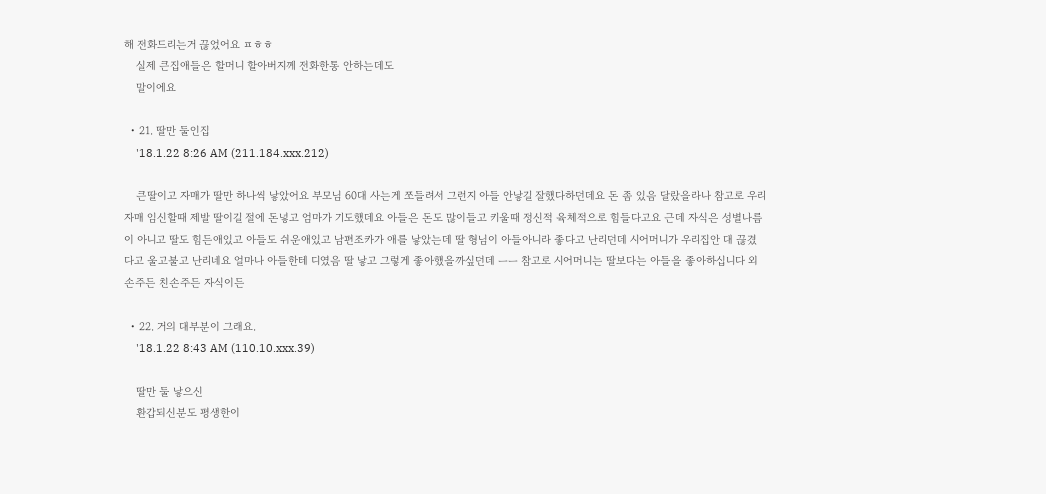해 전화드리는거 끊었어요 ㅍㅎㅎ
    실제 큰집애들은 할머니 할아버지께 전화한통 안하는데도
    말이에요

  • 21. 딸만 둘인집
    '18.1.22 8:26 AM (211.184.xxx.212)

    큰딸이고 자매가 딸만 하나씩 낳았어요 부모님 60대 사는게 쪼들려서 그런지 아들 안낳길 잘했다하던데요 돈 좀 있음 달랐을라나 참고로 우리자매 임신할때 제발 딸이길 절에 돈넣고 엄마가 기도했데요 아들은 돈도 많이들고 키울때 정신적 육체적으로 힘들다고요 근데 자식은 성별나름이 아니고 딸도 힘든애있고 아들도 쉬운애있고 남편조카가 애를 낳았는데 딸 형님이 아들아니라 좋다고 난리던데 시어머니가 우리집안 대 끊겼다고 울고불고 난리네요 얼마나 아들한테 디였음 딸 낳고 그렇게 좋아했을까싶던데 ㅡㅡ 참고로 시어머니는 딸보다는 아들을 좋아하십니다 외손주든 친손주든 자식이든

  • 22. 거의 대부분이 그래요.
    '18.1.22 8:43 AM (110.10.xxx.39)

    딸만 둘 낳으신
    환갑되신분도 평생한이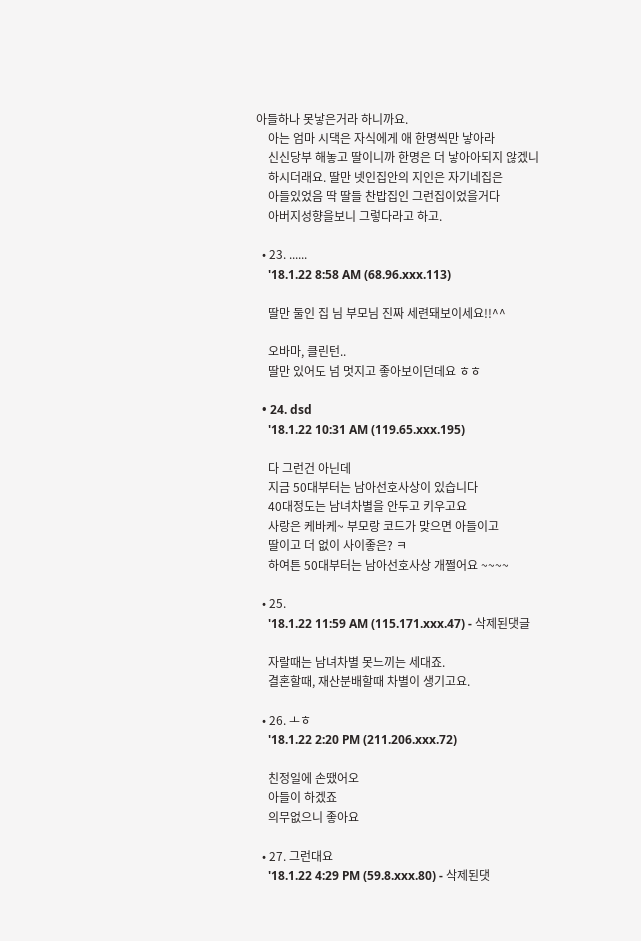아들하나 못낳은거라 하니까요.
    아는 엄마 시댁은 자식에게 애 한명씩만 낳아라
    신신당부 해놓고 딸이니까 한명은 더 낳아아되지 않겠니
    하시더래요. 딸만 넷인집안의 지인은 자기네집은
    아들있었음 딱 딸들 찬밥집인 그런집이었을거다
    아버지성향을보니 그렇다라고 하고.

  • 23. ......
    '18.1.22 8:58 AM (68.96.xxx.113)

    딸만 둘인 집 님 부모님 진짜 세련돼보이세요!!^^

    오바마, 클린턴..
    딸만 있어도 넘 멋지고 좋아보이던데요 ㅎㅎ

  • 24. dsd
    '18.1.22 10:31 AM (119.65.xxx.195)

    다 그런건 아닌데
    지금 50대부터는 남아선호사상이 있습니다
    40대정도는 남녀차별을 안두고 키우고요
    사랑은 케바케~ 부모랑 코드가 맞으면 아들이고
    딸이고 더 없이 사이좋은? ㅋ
    하여튼 50대부터는 남아선호사상 개쩔어요 ~~~~

  • 25.
    '18.1.22 11:59 AM (115.171.xxx.47) - 삭제된댓글

    자랄때는 남녀차별 못느끼는 세대죠.
    결혼할때, 재산분배할때 차별이 생기고요.

  • 26. ㅗㅎ
    '18.1.22 2:20 PM (211.206.xxx.72)

    친정일에 손땠어오
    아들이 하겠죠
    의무없으니 좋아요

  • 27. 그런대요
    '18.1.22 4:29 PM (59.8.xxx.80) - 삭제된댓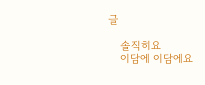글

    솔직히요
    이담에 이담에요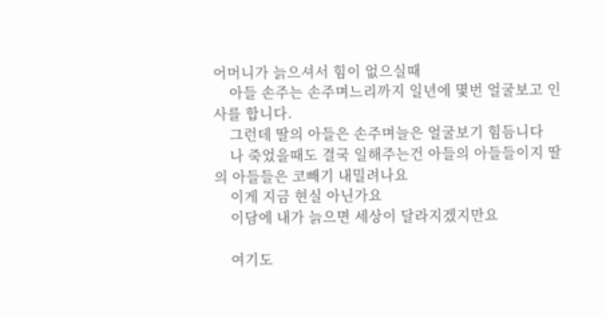어머니가 늙으셔서 힘이 없으실때
    아들 손주는 손주며느리까지 일년에 몇번 얼굴보고 인사를 합니다.
    그런데 딸의 아들은 손주며늘은 얼굴보기 힘듬니다
    나 죽었을때도 결국 일해주는건 아들의 아들들이지 딸의 아들들은 코빼기 내밀려나요
    이게 지금 현실 아닌가요
    이담에 내가 늙으면 세상이 달라지겠지만요

    여기도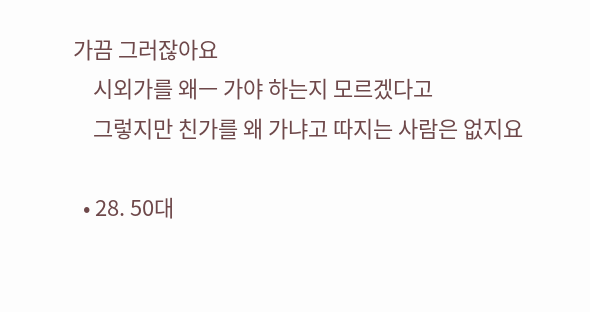가끔 그러잖아요
    시외가를 왜ㅡ 가야 하는지 모르겠다고
    그렇지만 친가를 왜 가냐고 따지는 사람은 없지요

  • 28. 50대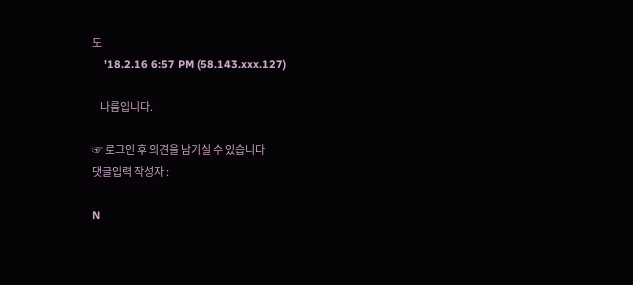도
    '18.2.16 6:57 PM (58.143.xxx.127)

    나름입니다.

☞ 로그인 후 의견을 남기실 수 있습니다
댓글입력 작성자 :

N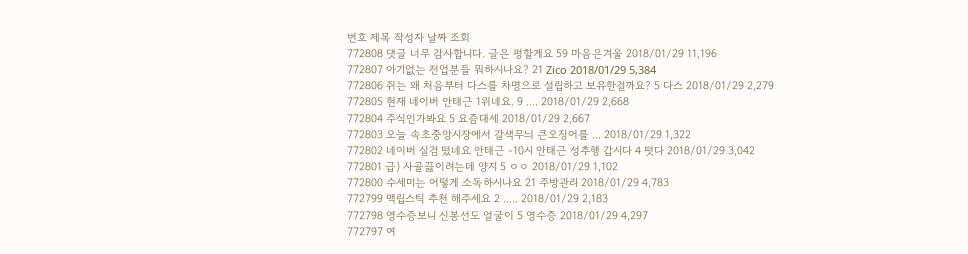번호 제목 작성자 날짜 조회
772808 댓글 너무 감사합니다. 글은 펑할게요 59 마음은겨울 2018/01/29 11,196
772807 아기없는 전업분들 뭐하시나요? 21 Zico 2018/01/29 5,384
772806 쥐는 왜 처음부터 다스를 차명으로 설립하고 보유한걸까요? 5 다스 2018/01/29 2,279
772805 현재 네이버 안태근 1위네요. 9 .... 2018/01/29 2,668
772804 주식인가봐요 5 요즘대세 2018/01/29 2,667
772803 오늘 속초중앙시장에서 갈색무늬 큰오징어를 ... 2018/01/29 1,322
772802 네이버 실검 떴네요 안태근 -10시 안태근 성추행 갑시다 4 떳다 2018/01/29 3,042
772801 급) 사골끓이려는데 양지 5 ㅇㅇ 2018/01/29 1,102
772800 수세미는 어떻게 소독하시나요 21 주방관리 2018/01/29 4,783
772799 맥립스틱 추천 해주세요 2 ..... 2018/01/29 2,183
772798 영수증보니 신봉선도 얼굴이 5 영수증 2018/01/29 4,297
772797 여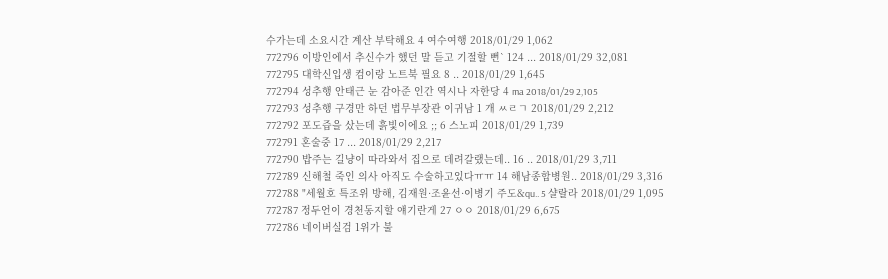수가는데 소요시간 계산 부탁해요 4 여수여행 2018/01/29 1,062
772796 이방인에서 추신수가 했던 말 듣고 기절할 뻔` 124 ... 2018/01/29 32,081
772795 대학신입생 컴이랑 노트북 필요 8 .. 2018/01/29 1,645
772794 성추행 안태근 눈 감아준 인간 역시나 자한당 4 ma 2018/01/29 2,105
772793 성추행 구경만 하던 법무부장관 이귀남 1 개 ㅆㄹㄱ 2018/01/29 2,212
772792 포도즙을 샀는데 흙빛이에요 ;; 6 스노피 2018/01/29 1,739
772791 혼술중 17 ... 2018/01/29 2,217
772790 밥주는 길냥이 따라와서 집으로 데려갈랬는데.. 16 .. 2018/01/29 3,711
772789 신해철 죽인 의사 아직도 수술하고있다ㅠㅠ 14 해남종합병원.. 2018/01/29 3,316
772788 "세월호 특조위 방해, 김재원·조윤선·이병기 주도&qu.. 5 샬랄라 2018/01/29 1,095
772787 정두언이 경천동지할 얘기란게 27 ㅇㅇ 2018/01/29 6,675
772786 네이버실검 1위가 불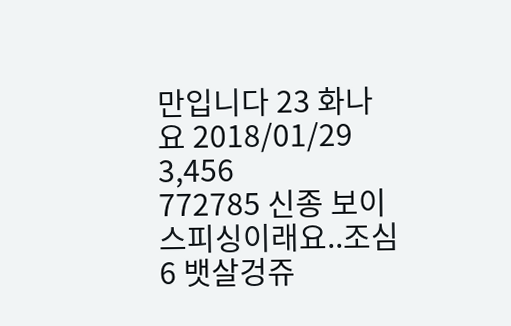만입니다 23 화나요 2018/01/29 3,456
772785 신종 보이스피싱이래요..조심 6 뱃살겅쥬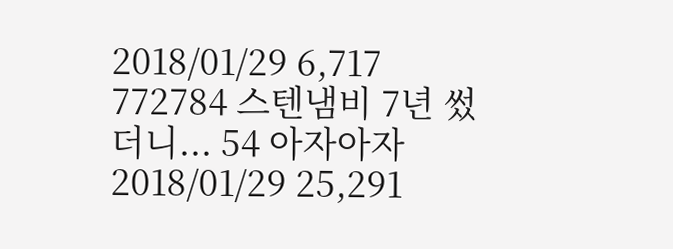2018/01/29 6,717
772784 스텐냄비 7년 썼더니... 54 아자아자 2018/01/29 25,291